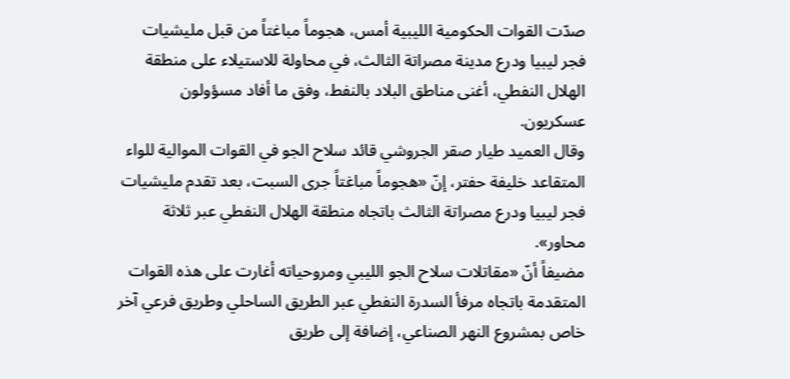صدّت القوات الحكومية الليبية أمس، هجوماً مباغتاً من قبل مليشيات فجر ليبيا ودرع مدينة مصراتة الثالث، في محاولة للاستيلاء على منطقة الهلال النفطي، أغنى مناطق البلاد بالنفط، وفق ما أفاد مسؤولون عسكريون.
وقال العميد طيار صقر الجروشي قائد سلاح الجو في القوات الموالية للواء المتقاعد خليفة حفتر، إنّ «هجوماً مباغتاً جرى السبت، بعد تقدم مليشيات فجر ليبيا ودرع مصراتة الثالث باتجاه منطقة الهلال النفطي عبر ثلاثة محاور».
مضيفاً أنّ «مقاتلات سلاح الجو الليبي ومروحياته أغارت على هذه القوات المتقدمة باتجاه مرفأ السدرة النفطي عبر الطريق الساحلي وطريق فرعي آخر خاص بمشروع النهر الصناعي، إضافة إلى طريق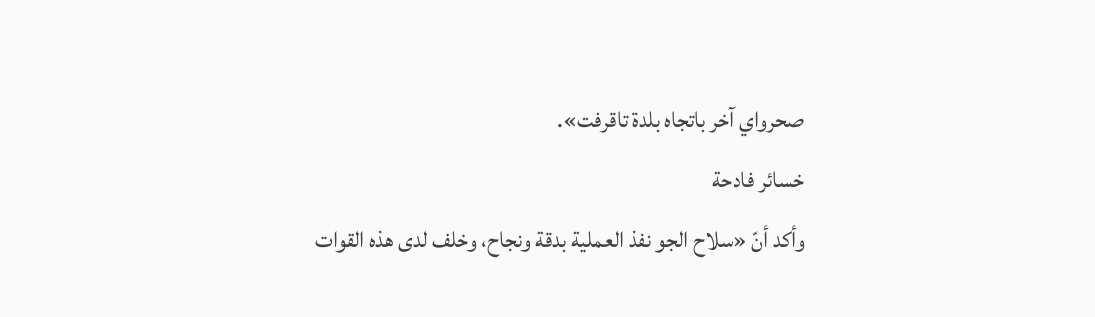صحرواي آخر باتجاه بلدة تاقرفت».
خسائر فادحة
وأكد أنّ «سلاح الجو نفذ العملية بدقة ونجاح، وخلف لدى هذه القوات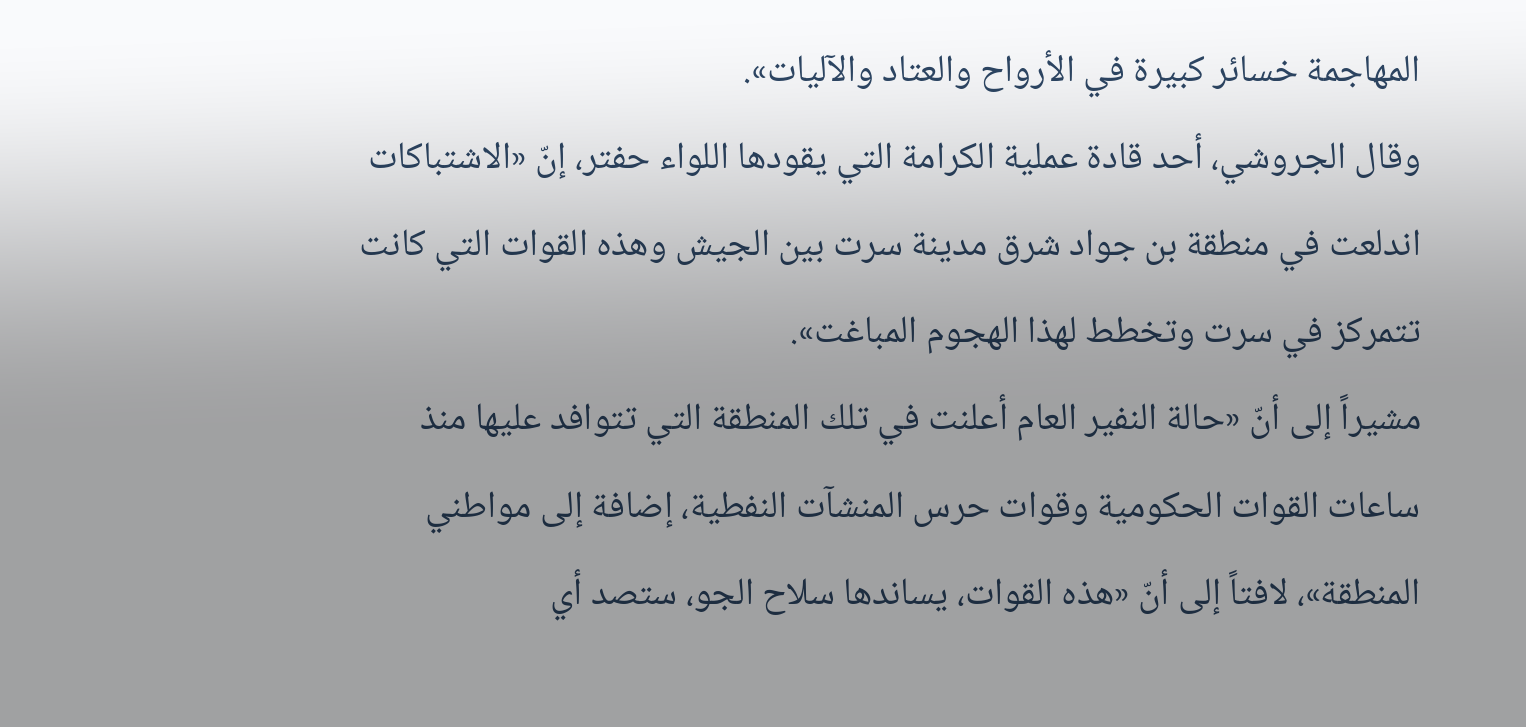المهاجمة خسائر كبيرة في الأرواح والعتاد والآليات».
وقال الجروشي، أحد قادة عملية الكرامة التي يقودها اللواء حفتر، إنّ «الاشتباكات اندلعت في منطقة بن جواد شرق مدينة سرت بين الجيش وهذه القوات التي كانت تتمركز في سرت وتخطط لهذا الهجوم المباغت».
مشيراً إلى أنّ «حالة النفير العام أعلنت في تلك المنطقة التي تتوافد عليها منذ ساعات القوات الحكومية وقوات حرس المنشآت النفطية، إضافة إلى مواطني المنطقة»، لافتاً إلى أنّ «هذه القوات، يساندها سلاح الجو، ستصد أي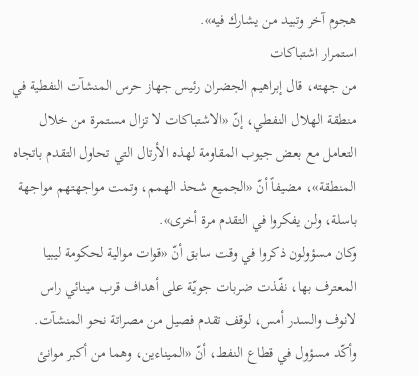هجوم آخر وتبيد من يشارك فيه».
استمرار اشتباكات
من جهته، قال إبراهيم الجضران رئيس جهاز حرس المنشآت النفطية في منطقة الهلال النفطي، إنّ «الاشتباكات لا تزال مستمرة من خلال التعامل مع بعض جيوب المقاومة لهذه الأرتال التي تحاول التقدم باتجاه المنطقة»، مضيفاً أنّ «الجميع شحذ الهمم، وتمت مواجهتهم مواجهة باسلة، ولن يفكروا في التقدم مرة أخرى».
وكان مسؤولون ذكروا في وقت سابق أنّ «قوات موالية لحكومة ليبيا المعترف بها، نفّذت ضربات جويّة على أهداف قرب مينائي راس لانوف والسدر أمس، لوقف تقدم فصيل من مصراتة نحو المنشآت. وأكّد مسؤول في قطاع النفط، أنّ «الميناءين، وهما من أكبر موانئ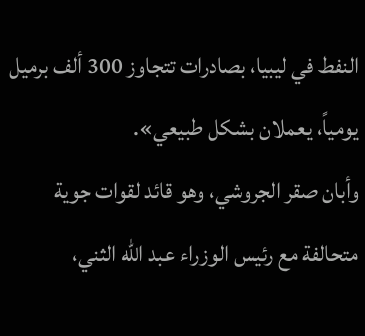النفط في ليبيا، بصادرات تتجاوز 300 ألف برميل يومياً، يعملان بشكل طبيعي».
وأبان صقر الجروشي، وهو قائد لقوات جوية متحالفة مع رئيس الوزراء عبد الله الثني،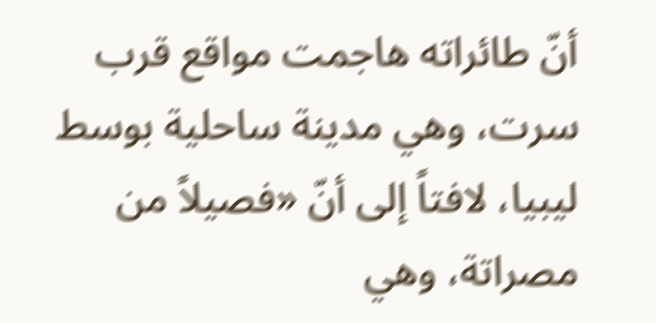أنّ طائراته هاجمت مواقع قرب سرت، وهي مدينة ساحلية بوسط ليبيا، لافتاً إلى أنّ «فصيلاً من مصراتة، وهي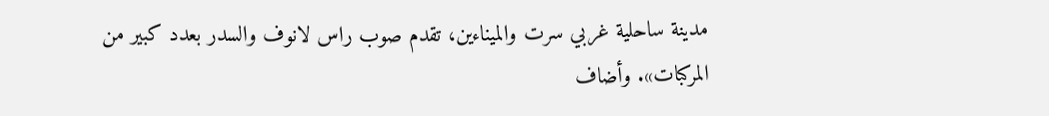مدينة ساحلية غربي سرت والميناءين، تقدم صوب راس لانوف والسدر بعدد كبير من المركبات». وأضاف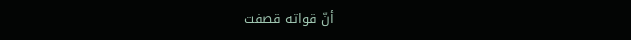أنّ قواته قصفت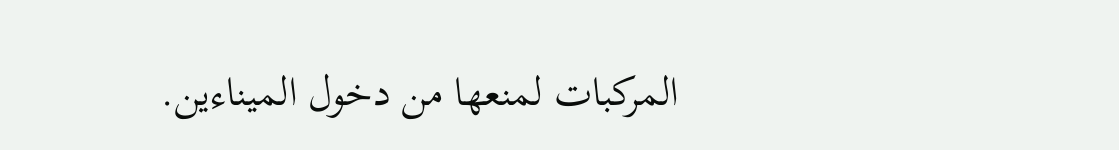المركبات لمنعها من دخول الميناءين.